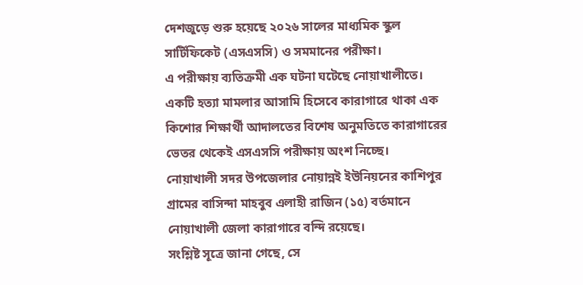দেশজুড়ে শুরু হয়েছে ২০২৬ সালের মাধ্যমিক স্কুল সার্টিফিকেট (এসএসসি) ও সমমানের পরীক্ষা।
এ পরীক্ষায় ব্যতিক্রমী এক ঘটনা ঘটেছে নোয়াখালীতে। একটি হত্যা মামলার আসামি হিসেবে কারাগারে থাকা এক কিশোর শিক্ষার্থী আদালতের বিশেষ অনুমতিতে কারাগারের ভেতর থেকেই এসএসসি পরীক্ষায় অংশ নিচ্ছে।
নোয়াখালী সদর উপজেলার নোয়ান্নই ইউনিয়নের কাশিপুর গ্রামের বাসিন্দা মাহবুব এলাহী রাজিন (১৫) বর্তমানে নোয়াখালী জেলা কারাগারে বন্দি রয়েছে।
সংশ্লিষ্ট সূত্রে জানা গেছে, সে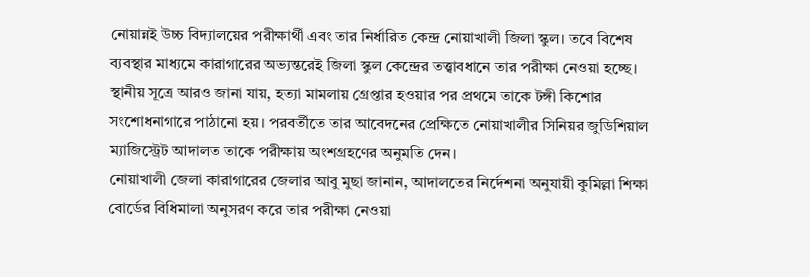নোয়ান্নই উচ্চ বিদ্যালয়ের পরীক্ষার্থী এবং তার নির্ধারিত কেন্দ্র নোয়াখালী জিলা স্কুল। তবে বিশেষ ব্যবস্থার মাধ্যমে কারাগারের অভ্যন্তরেই জিলা স্কুল কেন্দ্রের তত্ত্বাবধানে তার পরীক্ষা নেওয়া হচ্ছে।
স্থানীয় সূত্রে আরও জানা যায়, হত্যা মামলায় গ্রেপ্তার হওয়ার পর প্রথমে তাকে টঙ্গী কিশোর সংশোধনাগারে পাঠানো হয়। পরবর্তীতে তার আবেদনের প্রেক্ষিতে নোয়াখালীর সিনিয়র জুডিশিয়াল ম্যাজিস্ট্রেট আদালত তাকে পরীক্ষায় অংশগ্রহণের অনুমতি দেন।
নোয়াখালী জেলা কারাগারের জেলার আবু মুছা জানান, আদালতের নির্দেশনা অনুযায়ী কুমিল্লা শিক্ষা বোর্ডের বিধিমালা অনুসরণ করে তার পরীক্ষা নেওয়া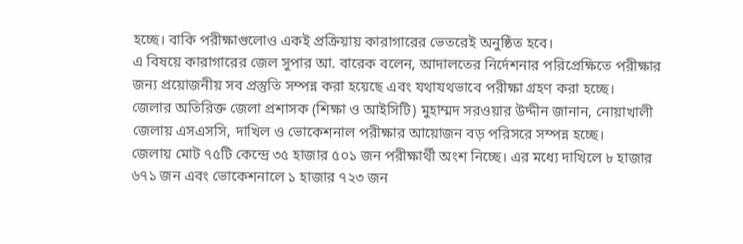হচ্ছে। বাকি পরীক্ষাগুলোও একই প্রক্রিয়ায় কারাগারের ভেতরেই অনুষ্ঠিত হবে।
এ বিষয়ে কারাগারের জেল সুপার আ. বারেক বলেন, আদালতের নির্দেশনার পরিপ্রেক্ষিতে পরীক্ষার জন্য প্রয়োজনীয় সব প্রস্তুতি সম্পন্ন করা হয়েছে এবং যথাযথভাবে পরীক্ষা গ্রহণ করা হচ্ছে।
জেলার অতিরিক্ত জেলা প্রশাসক (শিক্ষা ও আইসিটি) মুহাম্মদ সরওয়ার উদ্দীন জানান, নোয়াখালী জেলায় এসএসসি, দাখিল ও ভোকেশনাল পরীক্ষার আয়োজন বড় পরিসরে সম্পন্ন হচ্ছে।
জেলায় মোট ৭৫টি কেন্দ্রে ৩৫ হাজার ৫০১ জন পরীক্ষার্থী অংশ নিচ্ছে। এর মধ্যে দাখিলে ৮ হাজার ৬৭১ জন এবং ভোকেশনালে ১ হাজার ৭২৩ জন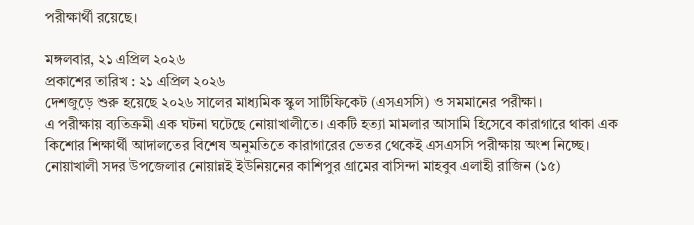পরীক্ষার্থী রয়েছে।

মঙ্গলবার, ২১ এপ্রিল ২০২৬
প্রকাশের তারিখ : ২১ এপ্রিল ২০২৬
দেশজুড়ে শুরু হয়েছে ২০২৬ সালের মাধ্যমিক স্কুল সার্টিফিকেট (এসএসসি) ও সমমানের পরীক্ষা।
এ পরীক্ষায় ব্যতিক্রমী এক ঘটনা ঘটেছে নোয়াখালীতে। একটি হত্যা মামলার আসামি হিসেবে কারাগারে থাকা এক কিশোর শিক্ষার্থী আদালতের বিশেষ অনুমতিতে কারাগারের ভেতর থেকেই এসএসসি পরীক্ষায় অংশ নিচ্ছে।
নোয়াখালী সদর উপজেলার নোয়ান্নই ইউনিয়নের কাশিপুর গ্রামের বাসিন্দা মাহবুব এলাহী রাজিন (১৫)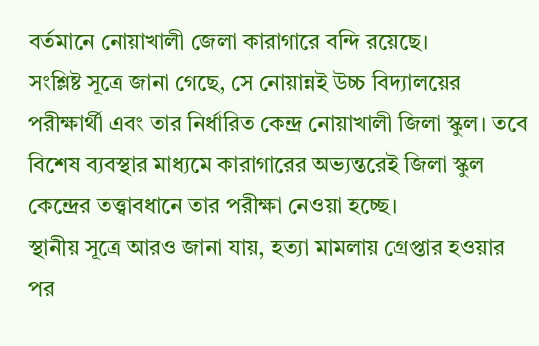বর্তমানে নোয়াখালী জেলা কারাগারে বন্দি রয়েছে।
সংশ্লিষ্ট সূত্রে জানা গেছে, সে নোয়ান্নই উচ্চ বিদ্যালয়ের পরীক্ষার্থী এবং তার নির্ধারিত কেন্দ্র নোয়াখালী জিলা স্কুল। তবে বিশেষ ব্যবস্থার মাধ্যমে কারাগারের অভ্যন্তরেই জিলা স্কুল কেন্দ্রের তত্ত্বাবধানে তার পরীক্ষা নেওয়া হচ্ছে।
স্থানীয় সূত্রে আরও জানা যায়, হত্যা মামলায় গ্রেপ্তার হওয়ার পর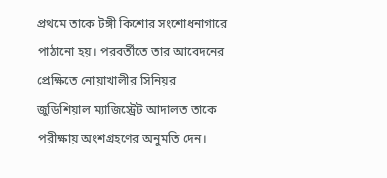প্রথমে তাকে টঙ্গী কিশোর সংশোধনাগারে পাঠানো হয়। পরবর্তীতে তার আবেদনের প্রেক্ষিতে নোয়াখালীর সিনিয়র জুডিশিয়াল ম্যাজিস্ট্রেট আদালত তাকে পরীক্ষায় অংশগ্রহণের অনুমতি দেন।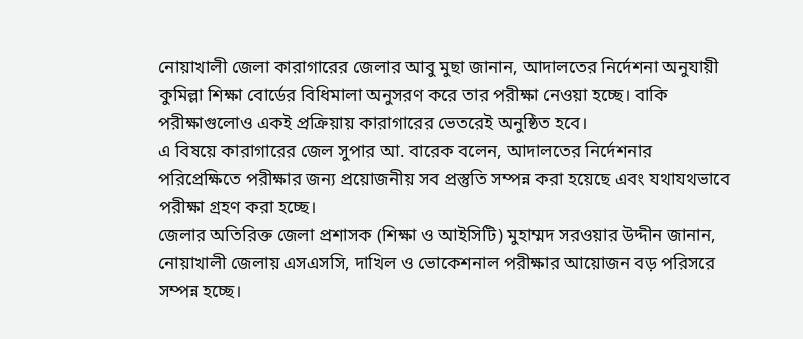নোয়াখালী জেলা কারাগারের জেলার আবু মুছা জানান, আদালতের নির্দেশনা অনুযায়ী কুমিল্লা শিক্ষা বোর্ডের বিধিমালা অনুসরণ করে তার পরীক্ষা নেওয়া হচ্ছে। বাকি পরীক্ষাগুলোও একই প্রক্রিয়ায় কারাগারের ভেতরেই অনুষ্ঠিত হবে।
এ বিষয়ে কারাগারের জেল সুপার আ. বারেক বলেন, আদালতের নির্দেশনার পরিপ্রেক্ষিতে পরীক্ষার জন্য প্রয়োজনীয় সব প্রস্তুতি সম্পন্ন করা হয়েছে এবং যথাযথভাবে পরীক্ষা গ্রহণ করা হচ্ছে।
জেলার অতিরিক্ত জেলা প্রশাসক (শিক্ষা ও আইসিটি) মুহাম্মদ সরওয়ার উদ্দীন জানান, নোয়াখালী জেলায় এসএসসি, দাখিল ও ভোকেশনাল পরীক্ষার আয়োজন বড় পরিসরে সম্পন্ন হচ্ছে।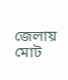জেলায় মোট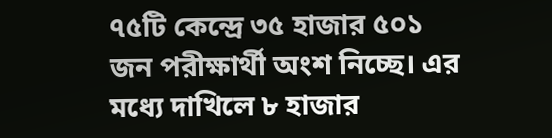৭৫টি কেন্দ্রে ৩৫ হাজার ৫০১ জন পরীক্ষার্থী অংশ নিচ্ছে। এর মধ্যে দাখিলে ৮ হাজার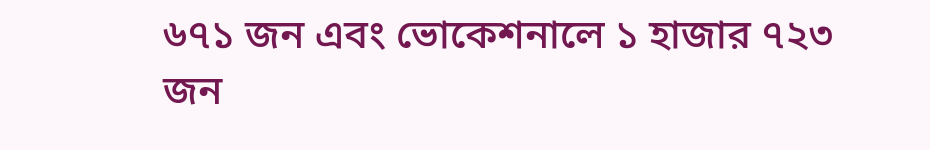৬৭১ জন এবং ভোকেশনালে ১ হাজার ৭২৩ জন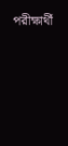পরীক্ষার্থী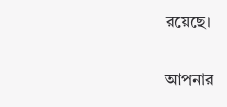রয়েছে।

আপনার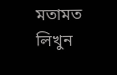মতামত লিখুন